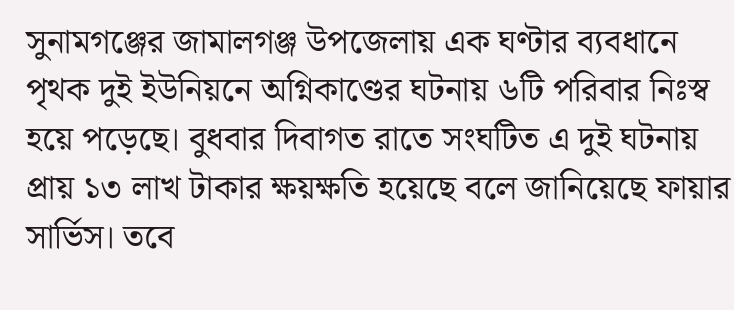সুনামগঞ্জের জামালগঞ্জ উপজেলায় এক ঘণ্টার ব্যবধানে পৃথক দুই ইউনিয়নে অগ্নিকাণ্ডের ঘটনায় ৬টি পরিবার নিঃস্ব হয়ে পড়েছে। বুধবার দিবাগত রাতে সংঘটিত এ দুই ঘটনায় প্রায় ১৩ লাখ টাকার ক্ষয়ক্ষতি হয়েছে বলে জানিয়েছে ফায়ার সার্ভিস। তবে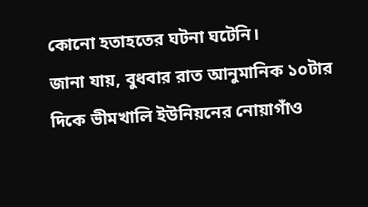কোনো হতাহতের ঘটনা ঘটেনি।
জানা যায়, বুধবার রাত আনুমানিক ১০টার দিকে ভীমখালি ইউনিয়নের নোয়াগাঁও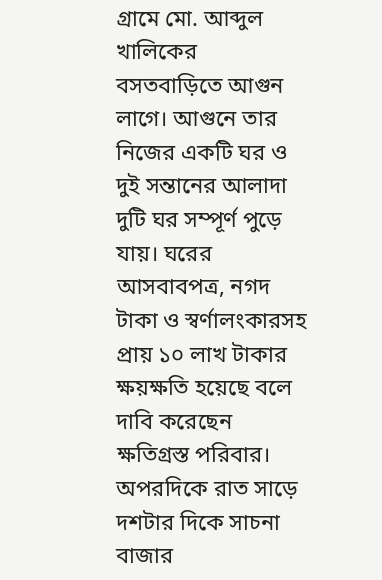গ্রামে মো. আব্দুল খালিকের বসতবাড়িতে আগুন লাগে। আগুনে তার নিজের একটি ঘর ও দুই সন্তানের আলাদা দুটি ঘর সম্পূর্ণ পুড়ে যায়। ঘরের আসবাবপত্র, নগদ টাকা ও স্বর্ণালংকারসহ প্রায় ১০ লাখ টাকার ক্ষয়ক্ষতি হয়েছে বলে দাবি করেছেন ক্ষতিগ্রস্ত পরিবার।
অপরদিকে রাত সাড়ে দশটার দিকে সাচনা বাজার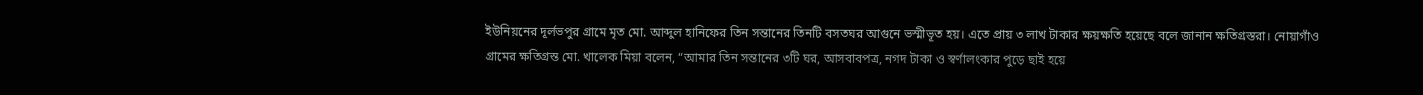ইউনিয়নের দূর্লভপুর গ্রামে মৃত মো. আব্দুল হানিফের তিন সন্তানের তিনটি বসতঘর আগুনে ভস্মীভূত হয়। এতে প্রায় ৩ লাখ টাকার ক্ষয়ক্ষতি হয়েছে বলে জানান ক্ষতিগ্রস্তরা। নোয়াগাঁও গ্রামের ক্ষতিগ্রস্ত মো. খালেক মিয়া বলেন, “আমার তিন সন্তানের ৩টি ঘর, আসবাবপত্র, নগদ টাকা ও স্বর্ণালংকার পুড়ে ছাই হয়ে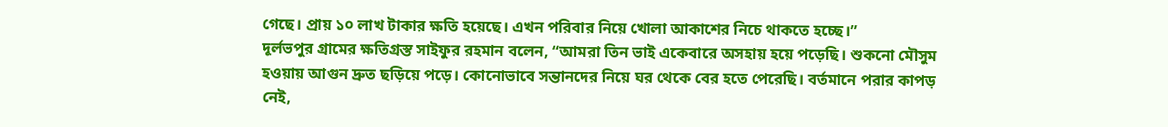গেছে। প্রায় ১০ লাখ টাকার ক্ষতি হয়েছে। এখন পরিবার নিয়ে খোলা আকাশের নিচে থাকতে হচ্ছে।”
দূর্লভপুর গ্রামের ক্ষতিগ্রস্ত সাইফুর রহমান বলেন, “আমরা তিন ভাই একেবারে অসহায় হয়ে পড়েছি। শুকনো মৌসুম হওয়ায় আগুন দ্রুত ছড়িয়ে পড়ে। কোনোভাবে সন্তানদের নিয়ে ঘর থেকে বের হতে পেরেছি। বর্তমানে পরার কাপড় নেই,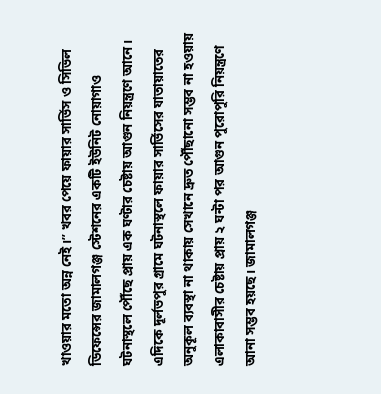খাওয়ার মতো অন্ন নেই।” খবর পেয়ে ফায়ার সার্ভিস ও সিভিল ডিফেন্সের জামালগঞ্জ স্টেশনের একটি ইউনিট নোয়াগাও ঘটনাস্থলে পৌঁছে প্রায় এক ঘণ্টার চেষ্টায় আগুন নিয়ন্ত্রণে আনে।
এদিকে দূর্লভপুর গ্রামে ঘটনাস্থলে ফায়ার সার্ভিসের যাতায়াতের অনুকূল ব্যবস্থা না থাকায় সেখানে দ্রুত পৌঁছানো সম্ভব না হওয়ায় এলাকাবাসীর চেষ্টায় প্রায় ২ ঘন্টা পর আগুন পুরোপুরি নিয়ন্ত্রণে আনা সম্ভব হয়ছে। জামালগঞ্জ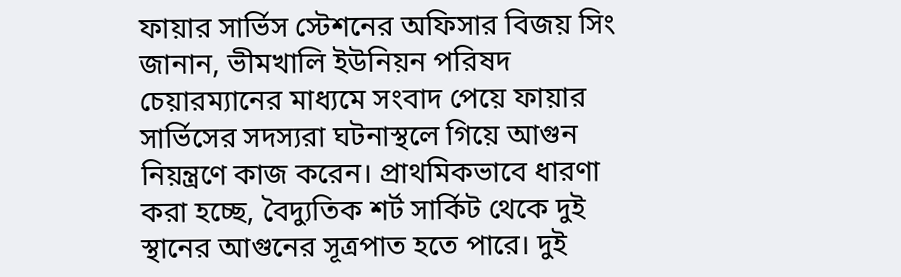ফায়ার সার্ভিস স্টেশনের অফিসার বিজয় সিং জানান, ভীমখালি ইউনিয়ন পরিষদ চেয়ারম্যানের মাধ্যমে সংবাদ পেয়ে ফায়ার সার্ভিসের সদস্যরা ঘটনাস্থলে গিয়ে আগুন নিয়ন্ত্রণে কাজ করেন। প্রাথমিকভাবে ধারণা করা হচ্ছে, বৈদ্যুতিক শর্ট সার্কিট থেকে দুই স্থানের আগুনের সূত্রপাত হতে পারে। দুই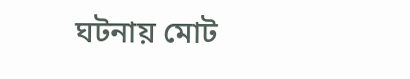ঘটনায় মোট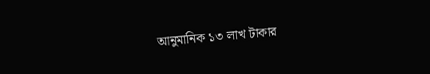আনুমানিক ১৩ লাখ টাকার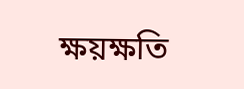ক্ষয়ক্ষতি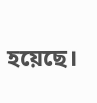হয়েছে।